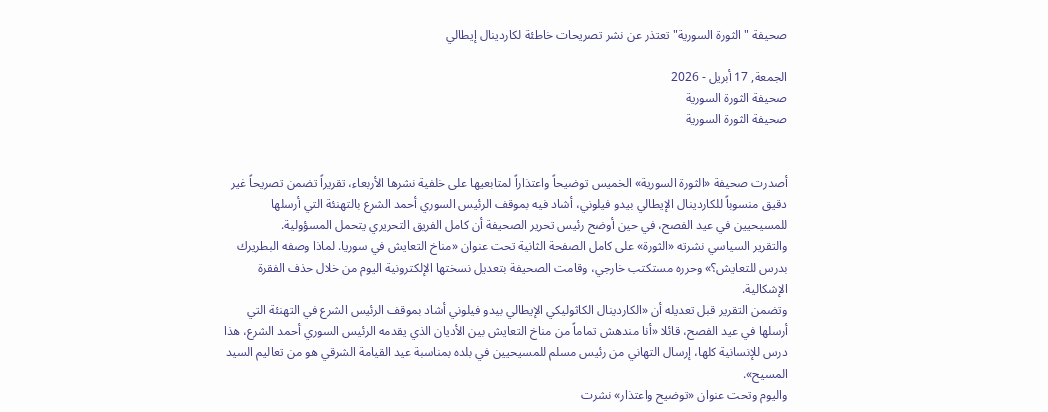صحيفة "الثورة السورية" تعتذر عن نشر تصريحات خاطئة لكاردينال إيطالي

الجمعة, 17 أبريل - 2026
صحيفة الثورة السورية
صحيفة الثورة السورية


أصدرت صحيفة «الثورة السورية» الخميس توضيحاً واعتذاراً لمتابعيها على خلفية نشرها الأربعاء، تقريراً تضمن تصريحاً غير دقيق منسوباً للكاردينال الإيطالي بيدو فيلوني، أشاد فيه بموقف الرئيس السوري أحمد الشرع بالتهنئة التي أرسلها للمسيحيين في عيد الفصح، في حين أوضح رئيس تحرير الصحيفة أن كامل الفريق التحريري يتحمل المسؤولية.
والتقرير السياسي نشرته «الثورة» على كامل الصفحة الثانية تحت عنوان «مناخ التعايش في سوريا. لماذا وصفه البطريرك بدرس للتعايش؟» وحرره مستكتب خارجي، وقامت الصحيفة بتعديل نسختها الإلكترونية اليوم من خلال حذف الفقرة الإشكالية.
وتضمن التقرير قبل تعديله أن «الكاردينال الكاثوليكي الإيطالي بيدو فيلوني أشاد بموقف الرئيس الشرع في التهنئة التي أرسلها في عيد الفصح، قائلا «أنا مندهش تماماً من مناخ التعايش بين الأديان الذي يقدمه الرئيس السوري أحمد الشرع، هذا درس للإنسانية كلها، إرسال التهاني من رئيس مسلم للمسيحيين في بلده بمناسبة عيد القيامة الشرقي هو من تعاليم السيد المسيح».
واليوم وتحت عنوان «توضيح واعتذار» نشرت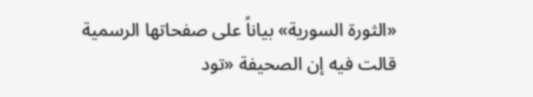«الثورة السورية» بياناً على صفحاتها الرسمية قالت فيه إن الصحيفة «تود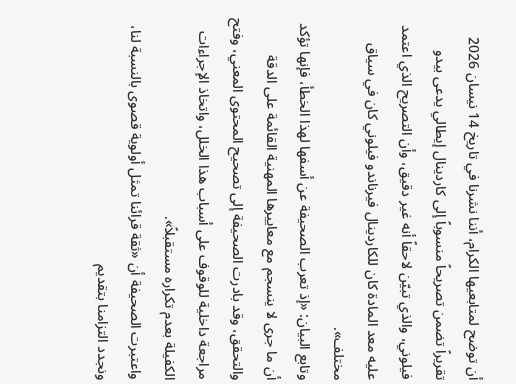أن توضح لمتابعيها الكرام، أننا نشرنا في تاريخ 14 نيسان 2026 تقريراً تضمن تصريحاً منسوباً إلى كاردينال إيطالي يدعى بيدو فيلوني، والذي تبيّن لاحقاً أنه غير دقيق، وأن التصريح الذي اعتمد عليه معد المادة كان للكاردينال فيرناندو فيلوني كان في سياق مختلف».
وتابع البيان: «إذ تعرب الصحيفة عن أسفها لهذا الخطأ، فإنها تؤكد أن ما جرى لا ينسجم مع معاييرها المهنية القائمة على الدقة والتحقق، وقد بادرت الصحيفة إلى تصحيح المحتوى المعني، وفتح مراجعة داخلية للوقوف على أسباب هذا الخلل، واتخاذ الإجراءات الكفيلة بعدم تكراره مستقبلاً».
واعتبرت الصحيفة أن «ثقة قرائنا تمثل أولوية قصوى بالنسبة لنا، ونجدد التزامنا بتقديم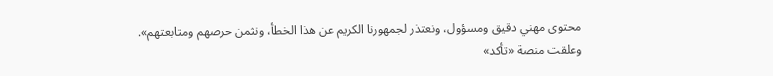محتوى مهني دقيق ومسؤول، ونعتذر لجمهورنا الكريم عن هذا الخطأ، ونثمن حرصهم ومتابعتهم».
وعلقت منصة «تأكد»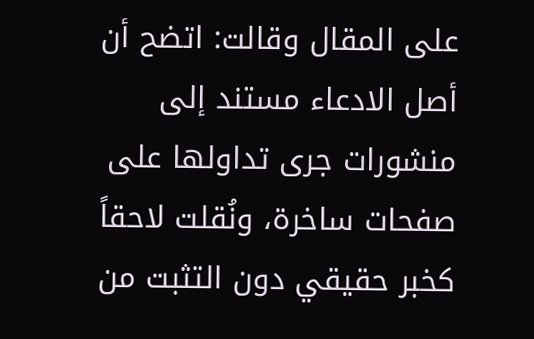على المقال وقالت: اتضح أن أصل الادعاء مستند إلى منشورات جرى تداولها على صفحات ساخرة، ونُقلت لاحقاً كخبر حقيقي دون التثبت من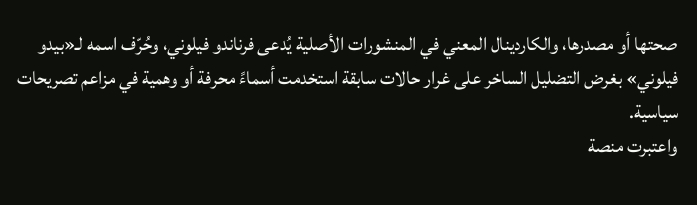صحتها أو مصدرها، والكاردينال المعني في المنشورات الأصلية يُدعى فرناندو فيلوني، وحُرّف اسمه لـ«بيدو فيلوني» بغرض التضليل الساخر على غرار حالات سابقة استخدمت أسماءً محرفة أو وهمية في مزاعم تصريحات سياسية.
واعتبرت منصة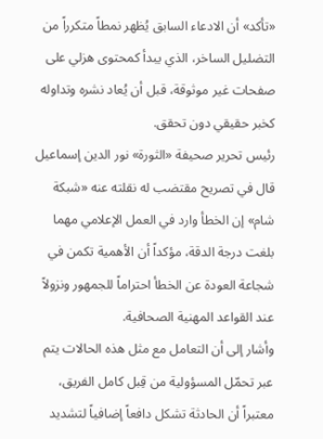«تأكد» أن الادعاء السابق يُظهر نمطاً متكرراً من التضليل الساخر، الذي يبدأ كمحتوى هزلي على صفحات غير موثوقة، قبل أن يُعاد نشره وتداوله كخبر حقيقي دون تحقق.
رئيس تحرير صحيفة «الثورة» نور الدين إسماعيل قال في تصريح مقتضب له نقلته عنه «شبكة شام» إن الخطأ وارد في العمل الإعلامي مهما بلغت درجة الدقة، مؤكداً أن الأهمية تكمن في شجاعة العودة عن الخطأ احتراماً للجمهور ونزولاً عند القواعد المهنية الصحافية.
وأشار إلى أن التعامل مع مثل هذه الحالات يتم عبر تحمّل المسؤولية من قِبل كامل الفريق، معتبراً أن الحادثة تشكل دافعاً إضافياً لتشديد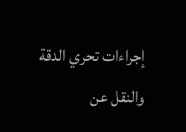إجراءات تحري الدقة والنقل عن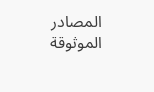المصادر الموثوقة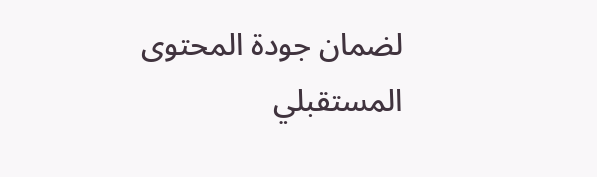لضمان جودة المحتوى المستقبلي